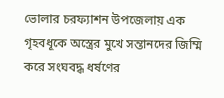ভোলার চরফ্যাশন উপজেলায় এক গৃহবধূকে অস্ত্রের মুখে সন্তানদের জিম্মি করে সংঘবদ্ধ ধর্ষণের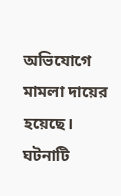অভিযোগে মামলা দায়ের হয়েছে। ঘটনাটি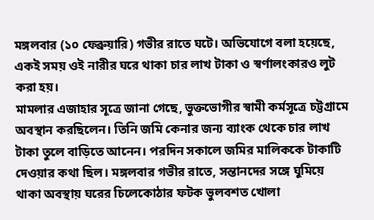মঙ্গলবার (১০ ফেব্রুয়ারি) গভীর রাতে ঘটে। অভিযোগে বলা হয়েছে, একই সময় ওই নারীর ঘরে থাকা চার লাখ টাকা ও স্বর্ণালংকারও লুট করা হয়।
মামলার এজাহার সূত্রে জানা গেছে, ভুক্তভোগীর স্বামী কর্মসূত্রে চট্টগ্রামে অবস্থান করছিলেন। তিনি জমি কেনার জন্য ব্যাংক থেকে চার লাখ টাকা তুলে বাড়িতে আনেন। পরদিন সকালে জমির মালিককে টাকাটি দেওয়ার কথা ছিল। মঙ্গলবার গভীর রাতে, সন্তানদের সঙ্গে ঘুমিয়ে থাকা অবস্থায় ঘরের চিলেকোঠার ফটক ভুলবশত খোলা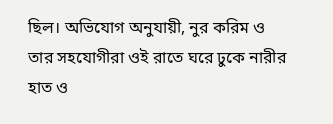ছিল। অভিযোগ অনুযায়ী, নুর করিম ও তার সহযোগীরা ওই রাতে ঘরে ঢুকে নারীর হাত ও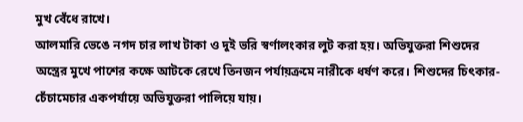মুখ বেঁধে রাখে।
আলমারি ভেঙে নগদ চার লাখ টাকা ও দুই ভরি স্বর্ণালংকার লুট করা হয়। অভিযুক্তরা শিশুদের অস্ত্রের মুখে পাশের কক্ষে আটকে রেখে তিনজন পর্যায়ক্রমে নারীকে ধর্ষণ করে। শিশুদের চিৎকার-চেঁচামেচার একপর্যায়ে অভিযুক্তরা পালিয়ে যায়।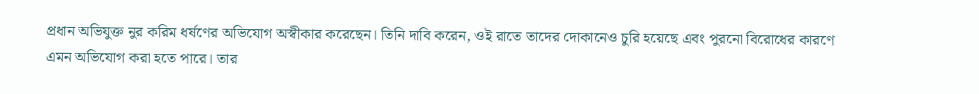প্রধান অভিযুক্ত নুর করিম ধর্ষণের অভিযোগ অস্বীকার করেছেন। তিনি দাবি করেন, ওই রাতে তাদের দোকানেও চুরি হয়েছে এবং পুরনো বিরোধের কারণে এমন অভিযোগ করা হতে পারে। তার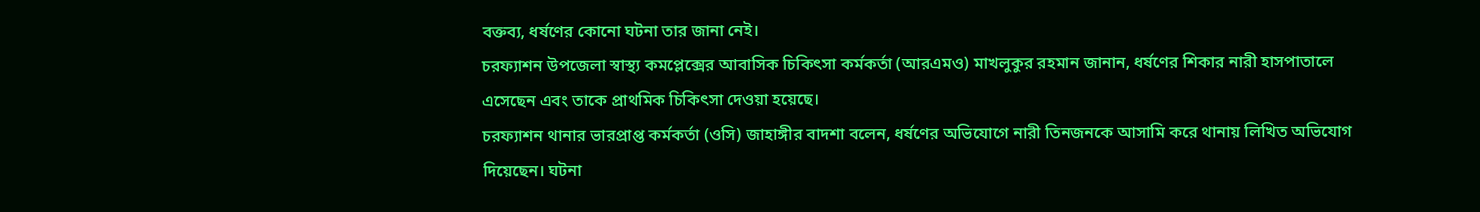বক্তব্য, ধর্ষণের কোনো ঘটনা তার জানা নেই।
চরফ্যাশন উপজেলা স্বাস্থ্য কমপ্লেক্সের আবাসিক চিকিৎসা কর্মকর্তা (আরএমও) মাখলুকুর রহমান জানান, ধর্ষণের শিকার নারী হাসপাতালে এসেছেন এবং তাকে প্রাথমিক চিকিৎসা দেওয়া হয়েছে।
চরফ্যাশন থানার ভারপ্রাপ্ত কর্মকর্তা (ওসি) জাহাঙ্গীর বাদশা বলেন, ধর্ষণের অভিযোগে নারী তিনজনকে আসামি করে থানায় লিখিত অভিযোগ দিয়েছেন। ঘটনা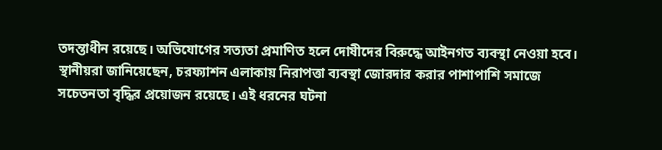তদন্তাধীন রয়েছে। অভিযোগের সত্যতা প্রমাণিত হলে দোষীদের বিরুদ্ধে আইনগত ব্যবস্থা নেওয়া হবে।
স্থানীয়রা জানিয়েছেন, চরফ্যাশন এলাকায় নিরাপত্তা ব্যবস্থা জোরদার করার পাশাপাশি সমাজে সচেতনতা বৃদ্ধির প্রয়োজন রয়েছে। এই ধরনের ঘটনা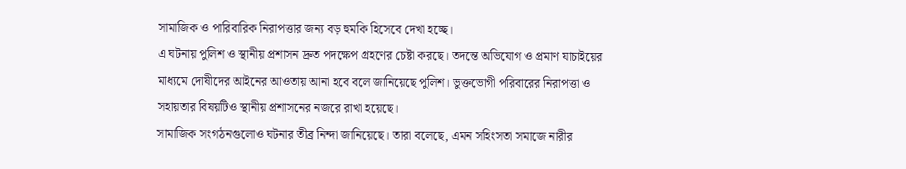সামাজিক ও পারিবারিক নিরাপত্তার জন্য বড় হুমকি হিসেবে দেখা হচ্ছে।
এ ঘটনায় পুলিশ ও স্থানীয় প্রশাসন দ্রুত পদক্ষেপ গ্রহণের চেষ্টা করছে। তদন্তে অভিযোগ ও প্রমাণ যাচাইয়ের মাধ্যমে দোষীদের আইনের আওতায় আনা হবে বলে জানিয়েছে পুলিশ। ভুক্তভোগী পরিবারের নিরাপত্তা ও সহায়তার বিষয়টিও স্থানীয় প্রশাসনের নজরে রাখা হয়েছে।
সামাজিক সংগঠনগুলোও ঘটনার তীব্র নিন্দা জানিয়েছে। তারা বলেছে, এমন সহিংসতা সমাজে নারীর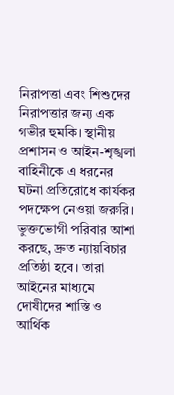নিরাপত্তা এবং শিশুদের নিরাপত্তার জন্য এক গভীর হুমকি। স্থানীয় প্রশাসন ও আইন-শৃঙ্খলা বাহিনীকে এ ধরনের ঘটনা প্রতিরোধে কার্যকর পদক্ষেপ নেওয়া জরুরি।
ভুক্তভোগী পরিবার আশা করছে, দ্রুত ন্যায়বিচার প্রতিষ্ঠা হবে। তারা আইনের মাধ্যমে দোষীদের শাস্তি ও আর্থিক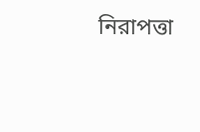নিরাপত্তা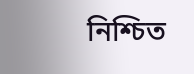নিশ্চিত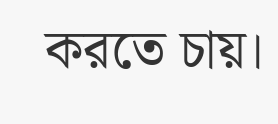করতে চায়।